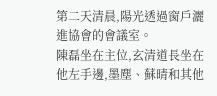第二天清晨,陽光透過窗戶灑進協會的會議室。
陳磊坐在主位,玄清道長坐在他左手邊,墨塵、蘇晴和其他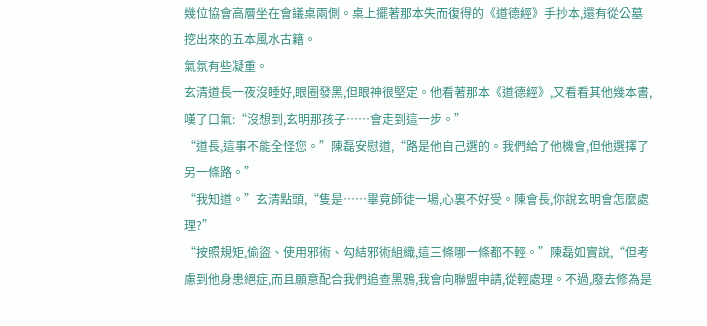幾位協會高層坐在會議桌兩側。桌上擺著那本失而復得的《道德經》手抄本,還有從公墓挖出來的五本風水古籍。
氣氛有些凝重。
玄清道長一夜沒睡好,眼圈發黑,但眼神很堅定。他看著那本《道德經》,又看看其他幾本書,嘆了口氣:“沒想到,玄明那孩子……會走到這一步。”
“道長,這事不能全怪您。”陳磊安慰道,“路是他自己選的。我們給了他機會,但他選擇了另一條路。”
“我知道。”玄清點頭,“隻是……畢竟師徒一場,心裏不好受。陳會長,你說玄明會怎麼處理?”
“按照規矩,偷盜、使用邪術、勾結邪術組織,這三條哪一條都不輕。”陳磊如實說,“但考慮到他身患絕症,而且願意配合我們追查黑鴉,我會向聯盟申請,從輕處理。不過,廢去修為是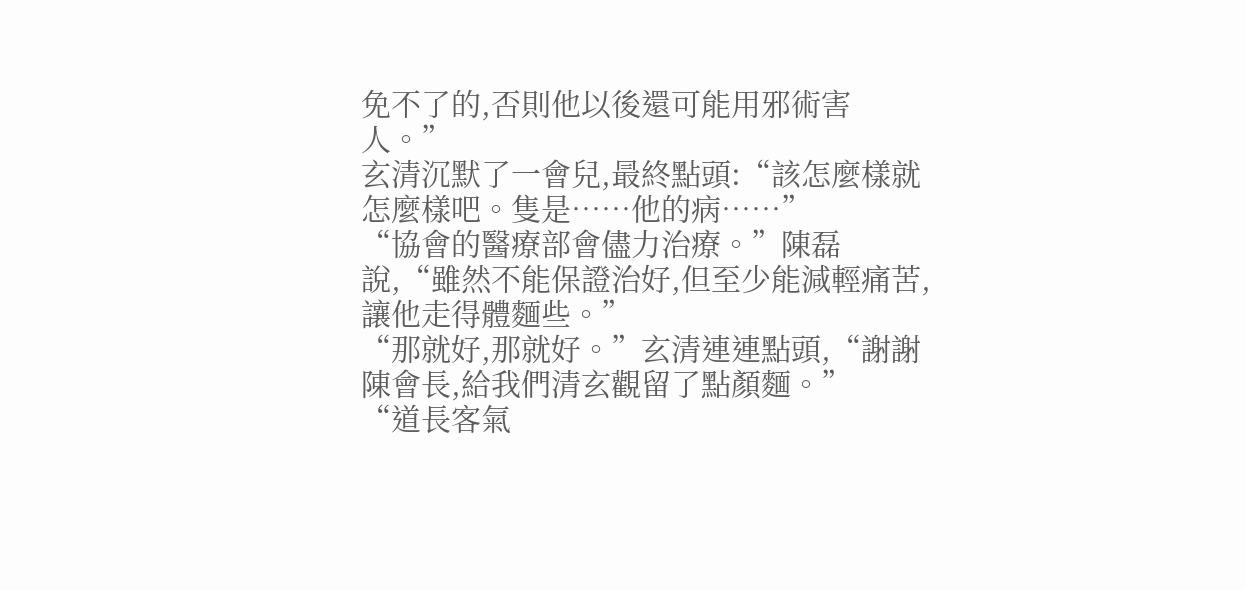免不了的,否則他以後還可能用邪術害人。”
玄清沉默了一會兒,最終點頭:“該怎麼樣就怎麼樣吧。隻是……他的病……”
“協會的醫療部會儘力治療。”陳磊說,“雖然不能保證治好,但至少能減輕痛苦,讓他走得體麵些。”
“那就好,那就好。”玄清連連點頭,“謝謝陳會長,給我們清玄觀留了點顏麵。”
“道長客氣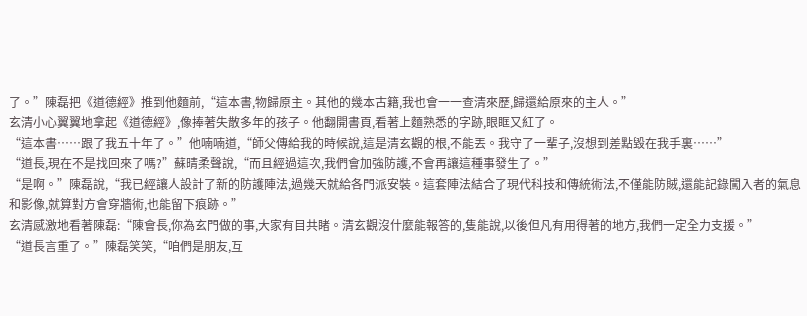了。”陳磊把《道德經》推到他麵前,“這本書,物歸原主。其他的幾本古籍,我也會一一查清來歷,歸還給原來的主人。”
玄清小心翼翼地拿起《道德經》,像捧著失散多年的孩子。他翻開書頁,看著上麵熟悉的字跡,眼眶又紅了。
“這本書……跟了我五十年了。”他喃喃道,“師父傳給我的時候說,這是清玄觀的根,不能丟。我守了一輩子,沒想到差點毀在我手裏……”
“道長,現在不是找回來了嗎?”蘇晴柔聲說,“而且經過這次,我們會加強防護,不會再讓這種事發生了。”
“是啊。”陳磊說,“我已經讓人設計了新的防護陣法,過幾天就給各門派安裝。這套陣法結合了現代科技和傳統術法,不僅能防賊,還能記錄闖入者的氣息和影像,就算對方會穿牆術,也能留下痕跡。”
玄清感激地看著陳磊:“陳會長,你為玄門做的事,大家有目共睹。清玄觀沒什麼能報答的,隻能說,以後但凡有用得著的地方,我們一定全力支援。”
“道長言重了。”陳磊笑笑,“咱們是朋友,互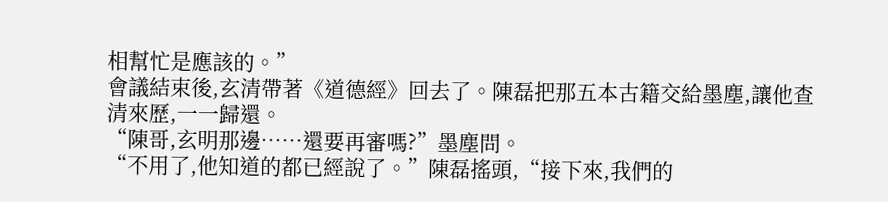相幫忙是應該的。”
會議結束後,玄清帶著《道德經》回去了。陳磊把那五本古籍交給墨塵,讓他查清來歷,一一歸還。
“陳哥,玄明那邊……還要再審嗎?”墨塵問。
“不用了,他知道的都已經說了。”陳磊搖頭,“接下來,我們的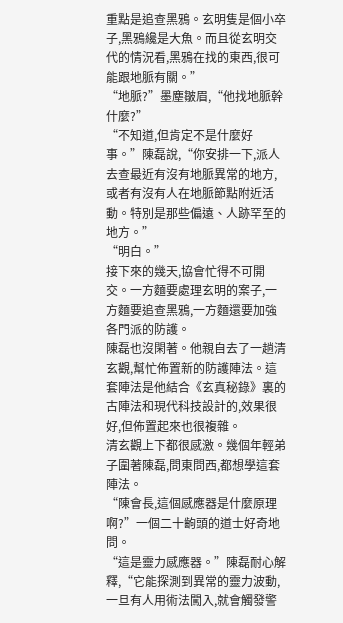重點是追查黑鴉。玄明隻是個小卒子,黑鴉纔是大魚。而且從玄明交代的情況看,黑鴉在找的東西,很可能跟地脈有關。”
“地脈?”墨塵皺眉,“他找地脈幹什麼?”
“不知道,但肯定不是什麼好事。”陳磊說,“你安排一下,派人去查最近有沒有地脈異常的地方,或者有沒有人在地脈節點附近活動。特別是那些偏遠、人跡罕至的地方。”
“明白。”
接下來的幾天,協會忙得不可開交。一方麵要處理玄明的案子,一方麵要追查黑鴉,一方麵還要加強各門派的防護。
陳磊也沒閑著。他親自去了一趟清玄觀,幫忙佈置新的防護陣法。這套陣法是他結合《玄真秘錄》裏的古陣法和現代科技設計的,效果很好,但佈置起來也很複雜。
清玄觀上下都很感激。幾個年輕弟子圍著陳磊,問東問西,都想學這套陣法。
“陳會長,這個感應器是什麼原理啊?”一個二十齣頭的道士好奇地問。
“這是靈力感應器。”陳磊耐心解釋,“它能探測到異常的靈力波動,一旦有人用術法闖入,就會觸發警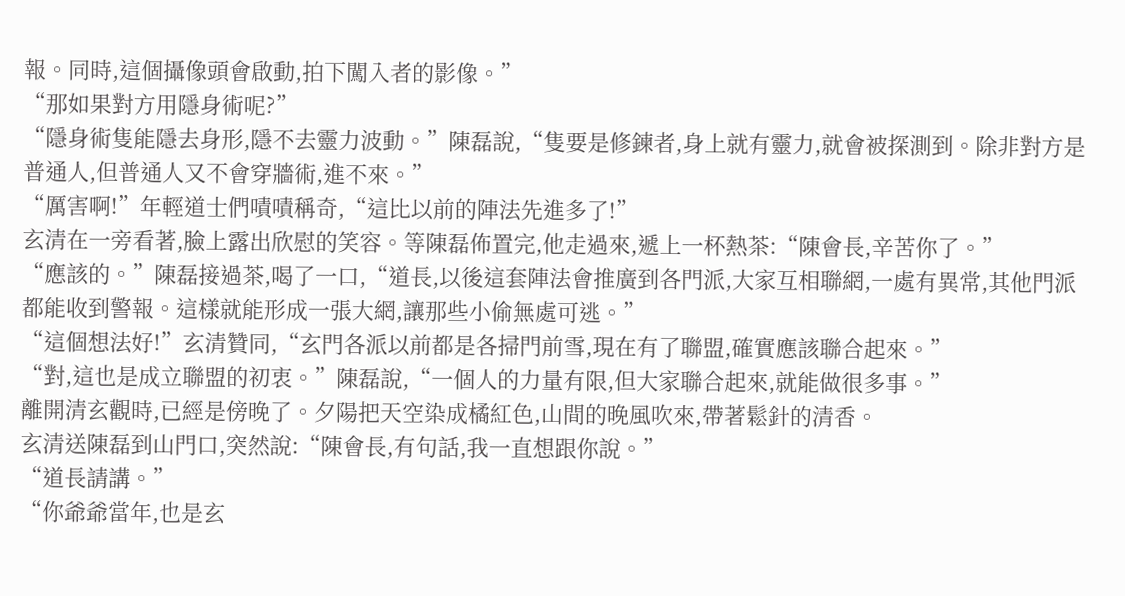報。同時,這個攝像頭會啟動,拍下闖入者的影像。”
“那如果對方用隱身術呢?”
“隱身術隻能隱去身形,隱不去靈力波動。”陳磊說,“隻要是修鍊者,身上就有靈力,就會被探測到。除非對方是普通人,但普通人又不會穿牆術,進不來。”
“厲害啊!”年輕道士們嘖嘖稱奇,“這比以前的陣法先進多了!”
玄清在一旁看著,臉上露出欣慰的笑容。等陳磊佈置完,他走過來,遞上一杯熱茶:“陳會長,辛苦你了。”
“應該的。”陳磊接過茶,喝了一口,“道長,以後這套陣法會推廣到各門派,大家互相聯網,一處有異常,其他門派都能收到警報。這樣就能形成一張大網,讓那些小偷無處可逃。”
“這個想法好!”玄清贊同,“玄門各派以前都是各掃門前雪,現在有了聯盟,確實應該聯合起來。”
“對,這也是成立聯盟的初衷。”陳磊說,“一個人的力量有限,但大家聯合起來,就能做很多事。”
離開清玄觀時,已經是傍晚了。夕陽把天空染成橘紅色,山間的晚風吹來,帶著鬆針的清香。
玄清送陳磊到山門口,突然說:“陳會長,有句話,我一直想跟你說。”
“道長請講。”
“你爺爺當年,也是玄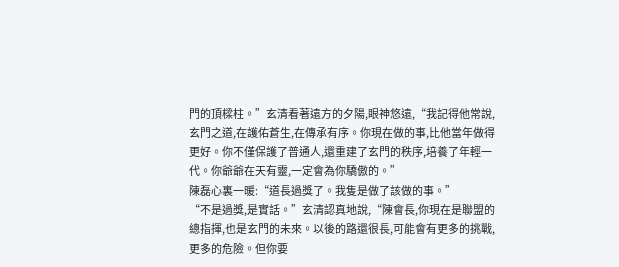門的頂樑柱。”玄清看著遠方的夕陽,眼神悠遠,“我記得他常說,玄門之道,在護佑蒼生,在傳承有序。你現在做的事,比他當年做得更好。你不僅保護了普通人,還重建了玄門的秩序,培養了年輕一代。你爺爺在天有靈,一定會為你驕傲的。”
陳磊心裏一暖:“道長過獎了。我隻是做了該做的事。”
“不是過獎,是實話。”玄清認真地說,“陳會長,你現在是聯盟的總指揮,也是玄門的未來。以後的路還很長,可能會有更多的挑戰,更多的危險。但你要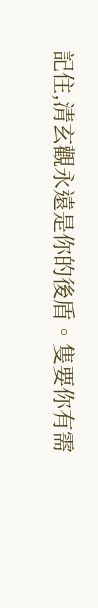記住,清玄觀永遠是你的後盾。隻要你有需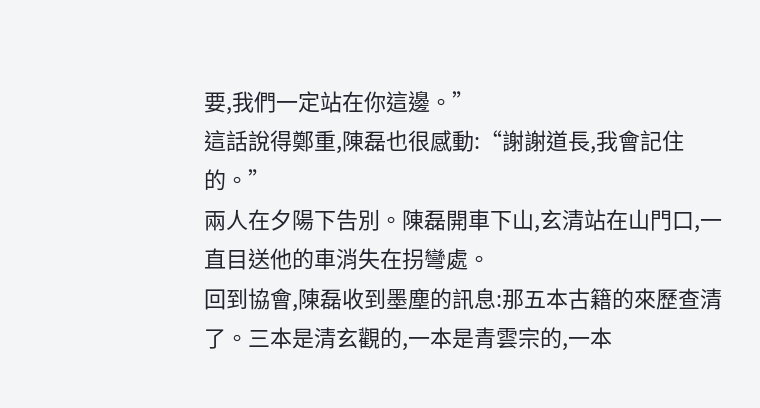要,我們一定站在你這邊。”
這話說得鄭重,陳磊也很感動:“謝謝道長,我會記住的。”
兩人在夕陽下告別。陳磊開車下山,玄清站在山門口,一直目送他的車消失在拐彎處。
回到協會,陳磊收到墨塵的訊息:那五本古籍的來歷查清了。三本是清玄觀的,一本是青雲宗的,一本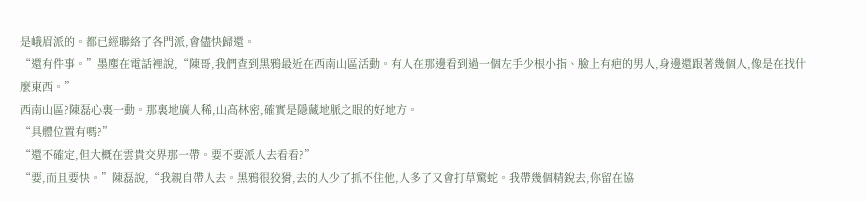是峨眉派的。都已經聯絡了各門派,會儘快歸還。
“還有件事。”墨塵在電話裡說,“陳哥,我們查到黑鴉最近在西南山區活動。有人在那邊看到過一個左手少根小指、臉上有疤的男人,身邊還跟著幾個人,像是在找什麼東西。”
西南山區?陳磊心裏一動。那裏地廣人稀,山高林密,確實是隱藏地脈之眼的好地方。
“具體位置有嗎?”
“還不確定,但大概在雲貴交界那一帶。要不要派人去看看?”
“要,而且要快。”陳磊說,“我親自帶人去。黑鴉很狡猾,去的人少了抓不住他,人多了又會打草驚蛇。我帶幾個精銳去,你留在協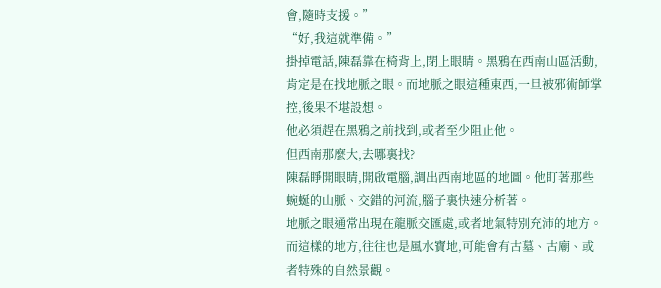會,隨時支援。”
“好,我這就準備。”
掛掉電話,陳磊靠在椅背上,閉上眼睛。黑鴉在西南山區活動,肯定是在找地脈之眼。而地脈之眼這種東西,一旦被邪術師掌控,後果不堪設想。
他必須趕在黑鴉之前找到,或者至少阻止他。
但西南那麼大,去哪裏找?
陳磊睜開眼睛,開啟電腦,調出西南地區的地圖。他盯著那些蜿蜒的山脈、交錯的河流,腦子裏快速分析著。
地脈之眼通常出現在龍脈交匯處,或者地氣特別充沛的地方。而這樣的地方,往往也是風水寶地,可能會有古墓、古廟、或者特殊的自然景觀。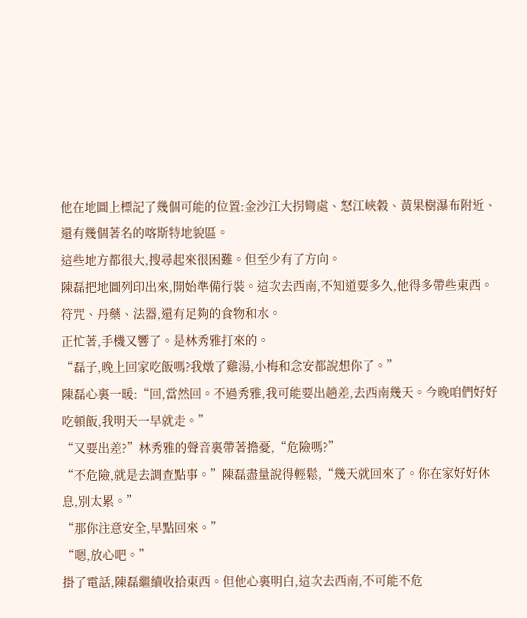他在地圖上標記了幾個可能的位置:金沙江大拐彎處、怒江峽穀、黃果樹瀑布附近、還有幾個著名的喀斯特地貌區。
這些地方都很大,搜尋起來很困難。但至少有了方向。
陳磊把地圖列印出來,開始準備行裝。這次去西南,不知道要多久,他得多帶些東西。符咒、丹藥、法器,還有足夠的食物和水。
正忙著,手機又響了。是林秀雅打來的。
“磊子,晚上回家吃飯嗎?我燉了雞湯,小梅和念安都說想你了。”
陳磊心裏一暖:“回,當然回。不過秀雅,我可能要出趟差,去西南幾天。今晚咱們好好吃頓飯,我明天一早就走。”
“又要出差?”林秀雅的聲音裏帶著擔憂,“危險嗎?”
“不危險,就是去調查點事。”陳磊盡量說得輕鬆,“幾天就回來了。你在家好好休息,別太累。”
“那你注意安全,早點回來。”
“嗯,放心吧。”
掛了電話,陳磊繼續收拾東西。但他心裏明白,這次去西南,不可能不危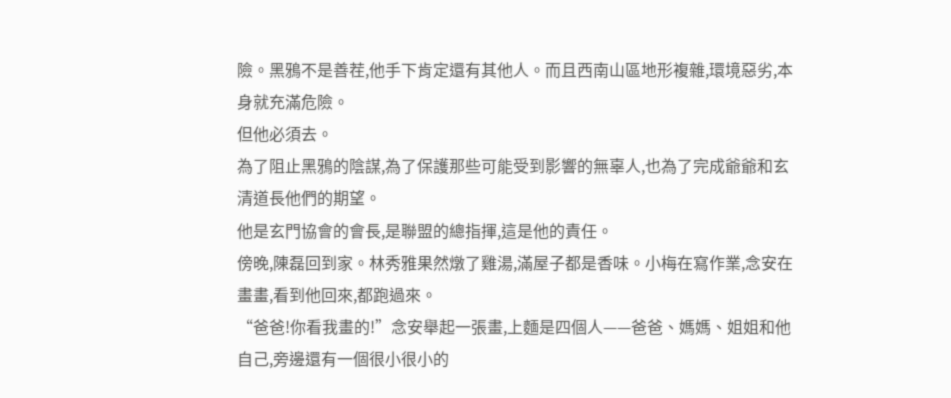險。黑鴉不是善茬,他手下肯定還有其他人。而且西南山區地形複雜,環境惡劣,本身就充滿危險。
但他必須去。
為了阻止黑鴉的陰謀,為了保護那些可能受到影響的無辜人,也為了完成爺爺和玄清道長他們的期望。
他是玄門協會的會長,是聯盟的總指揮,這是他的責任。
傍晚,陳磊回到家。林秀雅果然燉了雞湯,滿屋子都是香味。小梅在寫作業,念安在畫畫,看到他回來,都跑過來。
“爸爸!你看我畫的!”念安舉起一張畫,上麵是四個人——爸爸、媽媽、姐姐和他自己,旁邊還有一個很小很小的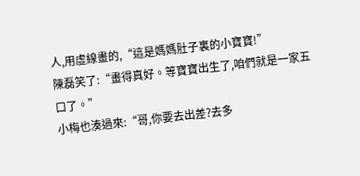人,用虛線畫的,“這是媽媽肚子裏的小寶寶!”
陳磊笑了:“畫得真好。等寶寶出生了,咱們就是一家五口了。”
小梅也湊過來:“哥,你要去出差?去多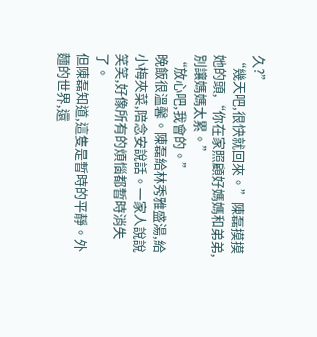久?”
“幾天吧,很快就回來。”陳磊摸摸她的頭,“你在家照顧好媽媽和弟弟,別讓媽媽太累。”
“放心吧,我會的。”
晚飯很溫馨。陳磊給林秀雅盛湯,給小梅夾菜,陪念安說話。一家人說說笑笑,好像所有的煩惱都暫時消失了。
但陳磊知道,這隻是暫時的平靜。外麵的世界,還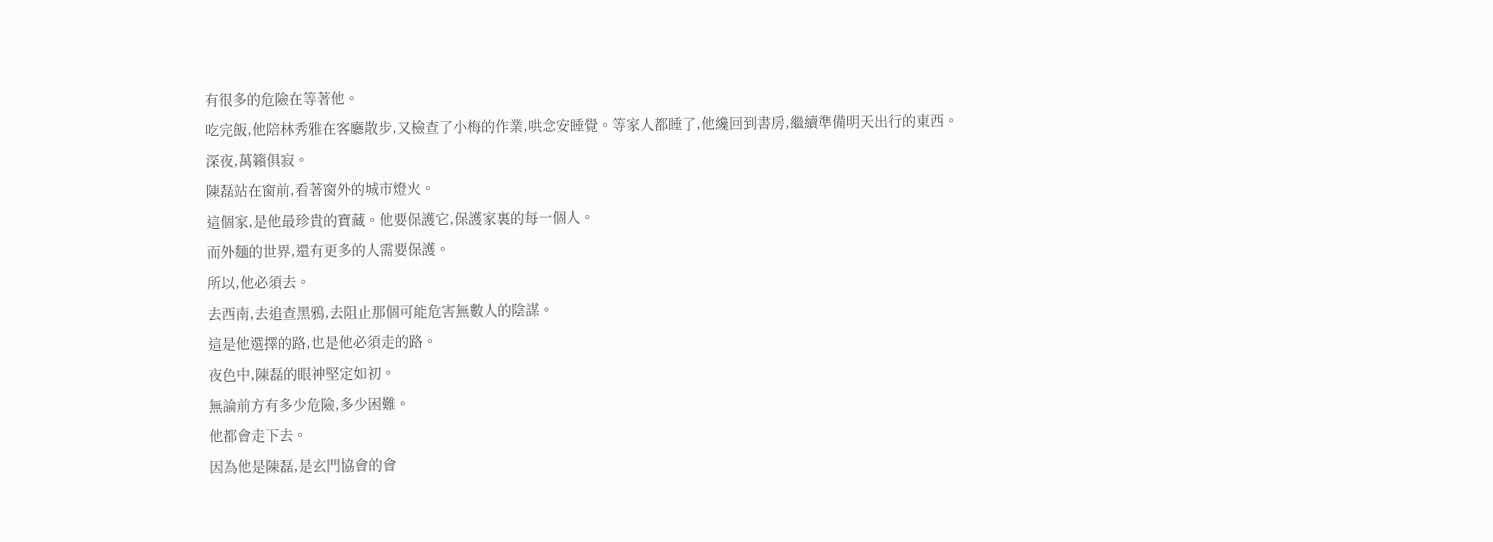有很多的危險在等著他。
吃完飯,他陪林秀雅在客廳散步,又檢查了小梅的作業,哄念安睡覺。等家人都睡了,他纔回到書房,繼續準備明天出行的東西。
深夜,萬籟俱寂。
陳磊站在窗前,看著窗外的城市燈火。
這個家,是他最珍貴的寶藏。他要保護它,保護家裏的每一個人。
而外麵的世界,還有更多的人需要保護。
所以,他必須去。
去西南,去追查黑鴉,去阻止那個可能危害無數人的陰謀。
這是他選擇的路,也是他必須走的路。
夜色中,陳磊的眼神堅定如初。
無論前方有多少危險,多少困難。
他都會走下去。
因為他是陳磊,是玄門協會的會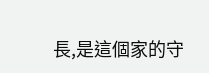長,是這個家的守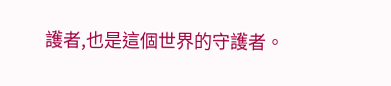護者,也是這個世界的守護者。